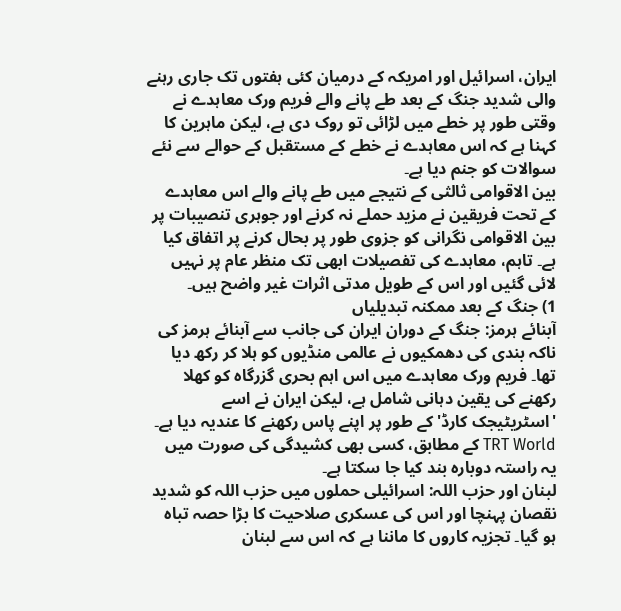ایران، اسرائیل اور امریکہ کے درمیان کئی ہفتوں تک جاری رہنے والی شدید جنگ کے بعد طے پانے والے فریم ورک معاہدے نے وقتی طور پر خطے میں لڑائی تو روک دی ہے، لیکن ماہرین کا کہنا ہے کہ اس معاہدے نے خطے کے مستقبل کے حوالے سے نئے سوالات کو جنم دیا ہے۔
بین الاقوامی ثالثی کے نتیجے میں طے پانے والے اس معاہدے کے تحت فریقین نے مزید حملے نہ کرنے اور جوہری تنصیبات پر بین الاقوامی نگرانی کو جزوی طور پر بحال کرنے پر اتفاق کیا ہے۔ تاہم، معاہدے کی تفصیلات ابھی تک منظر عام پر نہیں لائی گئیں اور اس کے طویل مدتی اثرات غیر واضح ہیں۔
1) جنگ کے بعد ممکنہ تبدیلیاں
آبنائے ہرمز: جنگ کے دوران ایران کی جانب سے آبنائے ہرمز کی ناکہ بندی کی دھمکیوں نے عالمی منڈیوں کو ہلا کر رکھ دیا تھا۔ فریم ورک معاہدے میں اس اہم بحری گزرگاہ کو کھلا رکھنے کی یقین دہانی شامل ہے، لیکن ایران نے اسے 'اسٹریٹیجک کارڈ' کے طور پر اپنے پاس رکھنے کا عندیہ دیا ہے۔ TRT World کے مطابق، کسی بھی کشیدگی کی صورت میں یہ راستہ دوبارہ بند کیا جا سکتا ہے۔
لبنان اور حزب اللہ: اسرائیلی حملوں میں حزب اللہ کو شدید نقصان پہنچا اور اس کی عسکری صلاحیت کا بڑا حصہ تباہ ہو گیا۔ تجزیہ کاروں کا ماننا ہے کہ اس سے لبنان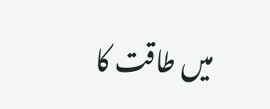میں طاقت کا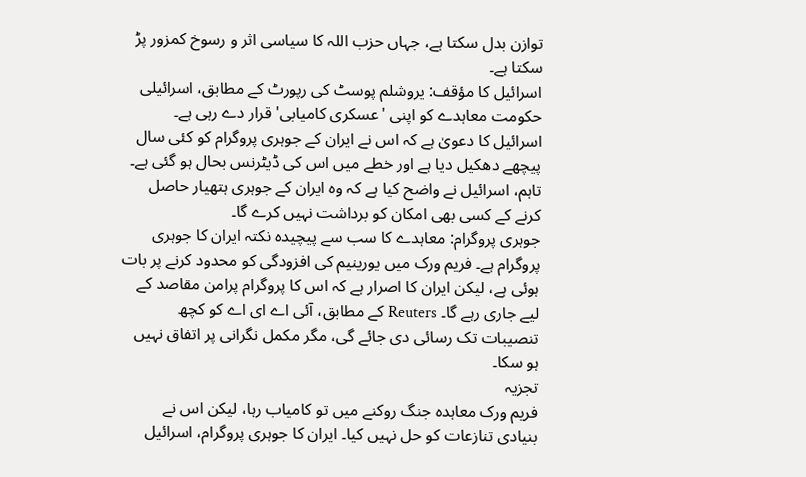توازن بدل سکتا ہے، جہاں حزب اللہ کا سیاسی اثر و رسوخ کمزور پڑ سکتا ہے۔
اسرائیل کا مؤقف: یروشلم پوسٹ کی رپورٹ کے مطابق، اسرائیلی حکومت معاہدے کو اپنی 'عسکری کامیابی' قرار دے رہی ہے۔ اسرائیل کا دعویٰ ہے کہ اس نے ایران کے جوہری پروگرام کو کئی سال پیچھے دھکیل دیا ہے اور خطے میں اس کی ڈیٹرنس بحال ہو گئی ہے۔ تاہم، اسرائیل نے واضح کیا ہے کہ وہ ایران کے جوہری ہتھیار حاصل کرنے کے کسی بھی امکان کو برداشت نہیں کرے گا۔
جوہری پروگرام: معاہدے کا سب سے پیچیدہ نکتہ ایران کا جوہری پروگرام ہے۔ فریم ورک میں یورینیم کی افزودگی کو محدود کرنے پر بات ہوئی ہے، لیکن ایران کا اصرار ہے کہ اس کا پروگرام پرامن مقاصد کے لیے جاری رہے گا۔ Reuters کے مطابق، آئی اے ای اے کو کچھ تنصیبات تک رسائی دی جائے گی، مگر مکمل نگرانی پر اتفاق نہیں ہو سکا۔
تجزیہ
فریم ورک معاہدہ جنگ روکنے میں تو کامیاب رہا، لیکن اس نے بنیادی تنازعات کو حل نہیں کیا۔ ایران کا جوہری پروگرام، اسرائیل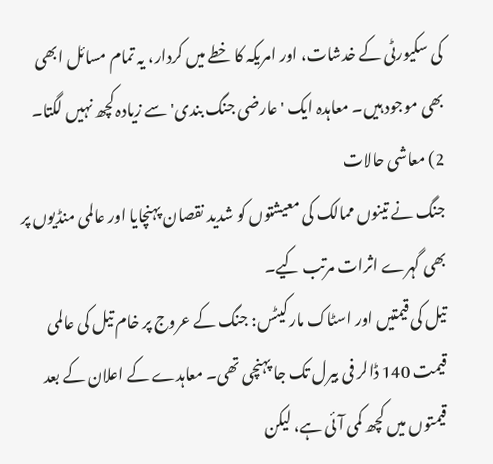کی سکیورٹی کے خدشات، اور امریکہ کا خطے میں کردار، یہ تمام مسائل ابھی بھی موجود ہیں۔ معاہدہ ایک 'عارضی جنگ بندی' سے زیادہ کچھ نہیں لگتا۔
2) معاشی حالات
جنگ نے تینوں ممالک کی معیشتوں کو شدید نقصان پہنچایا اور عالمی منڈیوں پر بھی گہرے اثرات مرتب کیے۔
تیل کی قیمتیں اور اسٹاک مارکیٹس: جنگ کے عروج پر خام تیل کی عالمی قیمت 140 ڈالر فی بیرل تک جا پہنچی تھی۔ معاہدے کے اعلان کے بعد قیمتوں میں کچھ کمی آئی ہے، لیکن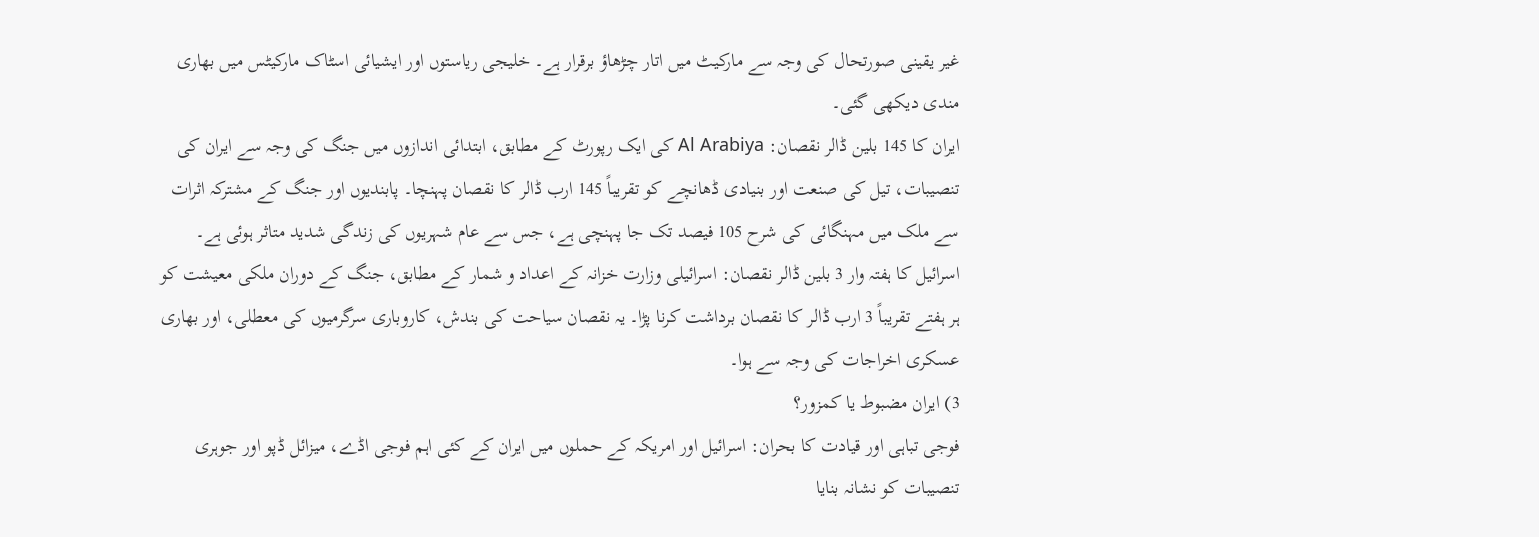غیر یقینی صورتحال کی وجہ سے مارکیٹ میں اتار چڑھاؤ برقرار ہے۔ خلیجی ریاستوں اور ایشیائی اسٹاک مارکیٹس میں بھاری مندی دیکھی گئی۔
ایران کا 145 بلین ڈالر نقصان: Al Arabiya کی ایک رپورٹ کے مطابق، ابتدائی اندازوں میں جنگ کی وجہ سے ایران کی تنصیبات، تیل کی صنعت اور بنیادی ڈھانچے کو تقریباً 145 ارب ڈالر کا نقصان پہنچا۔ پابندیوں اور جنگ کے مشترکہ اثرات سے ملک میں مہنگائی کی شرح 105 فیصد تک جا پہنچی ہے، جس سے عام شہریوں کی زندگی شدید متاثر ہوئی ہے۔
اسرائیل کا ہفتہ وار 3 بلین ڈالر نقصان: اسرائیلی وزارت خزانہ کے اعداد و شمار کے مطابق، جنگ کے دوران ملکی معیشت کو ہر ہفتے تقریباً 3 ارب ڈالر کا نقصان برداشت کرنا پڑا۔ یہ نقصان سیاحت کی بندش، کاروباری سرگرمیوں کی معطلی، اور بھاری عسکری اخراجات کی وجہ سے ہوا۔
3) ایران مضبوط یا کمزور؟
فوجی تباہی اور قیادت کا بحران: اسرائیل اور امریکہ کے حملوں میں ایران کے کئی اہم فوجی اڈے، میزائل ڈپو اور جوہری تنصیبات کو نشانہ بنایا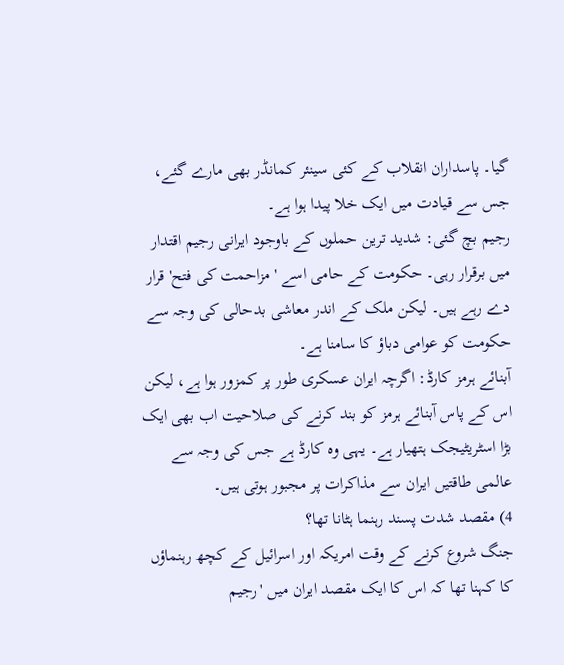گیا۔ پاسداران انقلاب کے کئی سینئر کمانڈر بھی مارے گئے، جس سے قیادت میں ایک خلا پیدا ہوا ہے۔
رجیم بچ گئی: شدید ترین حملوں کے باوجود ایرانی رجیم اقتدار میں برقرار رہی۔ حکومت کے حامی اسے 'مزاحمت کی فتح' قرار دے رہے ہیں۔ لیکن ملک کے اندر معاشی بدحالی کی وجہ سے حکومت کو عوامی دباؤ کا سامنا ہے۔
آبنائے ہرمز کارڈ: اگرچہ ایران عسکری طور پر کمزور ہوا ہے، لیکن اس کے پاس آبنائے ہرمز کو بند کرنے کی صلاحیت اب بھی ایک بڑا اسٹریٹیجک ہتھیار ہے۔ یہی وہ کارڈ ہے جس کی وجہ سے عالمی طاقتیں ایران سے مذاکرات پر مجبور ہوتی ہیں۔
4) مقصد شدت پسند رہنما ہٹانا تھا؟
جنگ شروع کرنے کے وقت امریکہ اور اسرائیل کے کچھ رہنماؤں کا کہنا تھا کہ اس کا ایک مقصد ایران میں 'رجیم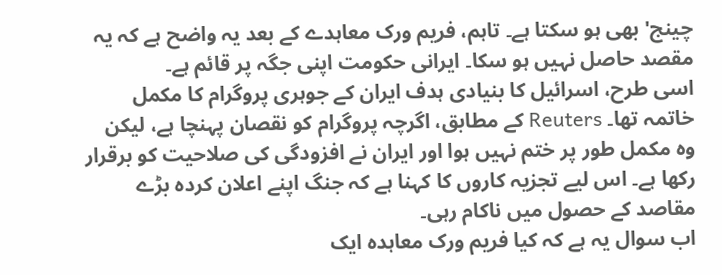چینج' بھی ہو سکتا ہے۔ تاہم، فریم ورک معاہدے کے بعد یہ واضح ہے کہ یہ مقصد حاصل نہیں ہو سکا۔ ایرانی حکومت اپنی جگہ پر قائم ہے۔
اسی طرح، اسرائیل کا بنیادی ہدف ایران کے جوہری پروگرام کا مکمل خاتمہ تھا۔ Reuters کے مطابق، اگرچہ پروگرام کو نقصان پہنچا ہے، لیکن وہ مکمل طور پر ختم نہیں ہوا اور ایران نے افزودگی کی صلاحیت کو برقرار رکھا ہے۔ اس لیے تجزیہ کاروں کا کہنا ہے کہ جنگ اپنے اعلان کردہ بڑے مقاصد کے حصول میں ناکام رہی۔
اب سوال یہ ہے کہ کیا فریم ورک معاہدہ ایک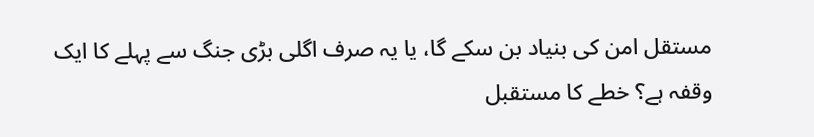مستقل امن کی بنیاد بن سکے گا، یا یہ صرف اگلی بڑی جنگ سے پہلے کا ایک وقفہ ہے؟ خطے کا مستقبل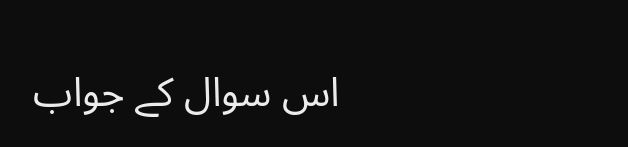اس سوال کے جواب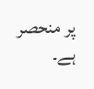پر منحصر ہے۔